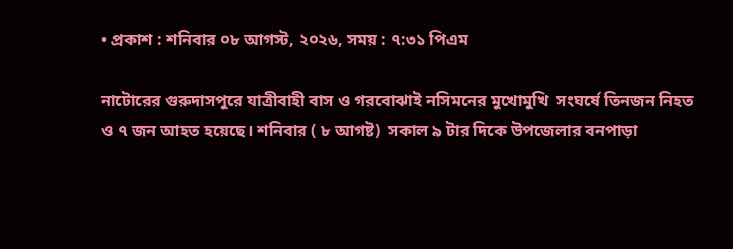• প্রকাশ : শনিবার ০৮ আগস্ট, ২০২৬, সময় : ৭:৩১ পিএম

নাটোরের গুরুদাসপুরে যাত্রীবাহী বাস ও গরবোঝাই নসিমনের মুখোমুখি  সংঘর্ষে তিনজন নিহত ও ৭ জন আহত হয়েছে। শনিবার ( ৮ আগষ্ট)  সকাল ৯ টার দিকে উপজেলার বনপাড়া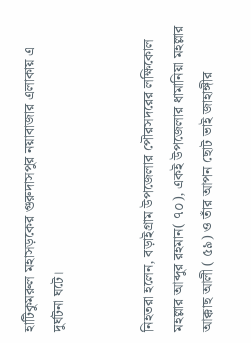হাটিকুমরুল মহাসড়কের গুরুদাসপুর নয়াবাজার এলাকায় এ দুর্ঘটনা ঘটে।


নিহতরা হলেন, বড়াইগ্রাম উপজেলার পৌরসদরের লক্ষিকোল মহল্লার আব্দুর রহমান( ৭০), একই উপজেলার ধামানিয়া মহল্লার আক্কাছ আলী ( ৫৯) ও তাঁর আপন ছোট ভাই জাহাঙ্গীর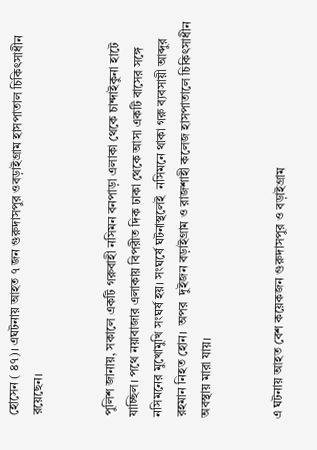হোসেন ( ৪৭)। এঘটনায় আহত ৭ জন গুরুদাসপুর ওবড়াইগ্রাম হাসপাতাল চিকিৎসাধীন রয়েছেন।


পুলিশ জানায়, সকালে একটি গরুবাহী নসিমন বনপাড়া এলাকা থেকে চান্দাইকুনা হাটে যাচ্ছিল। পথে নয়াবাজার এলাকায় বিপরীত দিক ঢাকা থেকে আসা একটি বাসের সঙ্গে নসিমনের মুখোমুখি সংঘর্ষ হয়। সংঘর্ষে ঘটনাস্থলেই  নসিমনে থাকা গরু ব্যবসায়ী আব্দুর রহমান নিহত হোন।  অপর  দুইজন বড়াইগ্রাম ও রাজশাহী কলেজ হাসপাতালে চিকিৎসাধীন অবস্থায় মারা যায়।


এ ঘটনায় আহত বেশ কয়েকজন গুরুদাসপুর ও বড়াইগ্রাম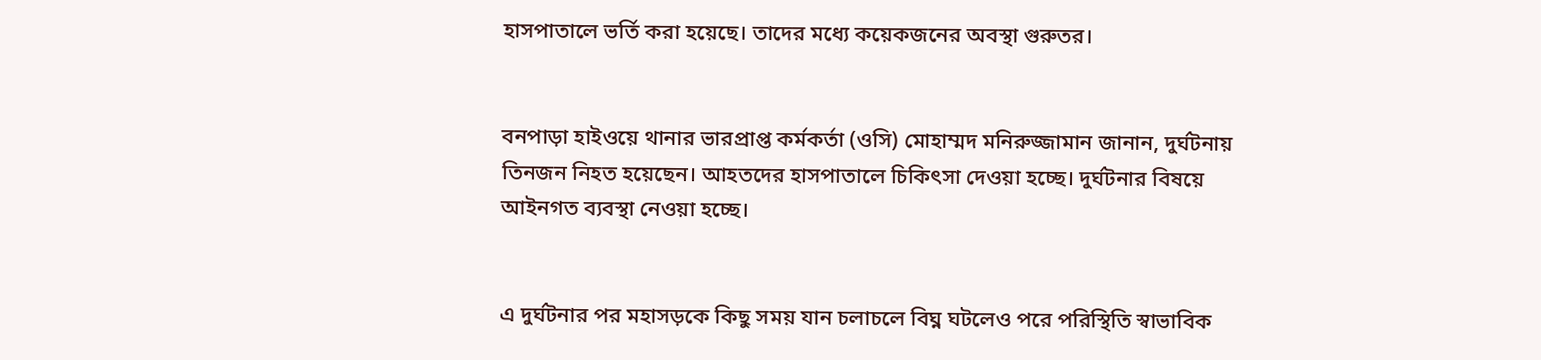হাসপাতালে ভর্তি করা হয়েছে। তাদের মধ্যে কয়েকজনের অবস্থা গুরুতর।


বনপাড়া হাইওয়ে থানার ভারপ্রাপ্ত কর্মকর্তা (ওসি) মোহাম্মদ মনিরুজ্জামান জানান, দুর্ঘটনায় তিনজন নিহত হয়েছেন। আহতদের হাসপাতালে চিকিৎসা দেওয়া হচ্ছে। দুর্ঘটনার বিষয়ে আইনগত ব্যবস্থা নেওয়া হচ্ছে।


এ দুর্ঘটনার পর মহাসড়কে কিছু সময় যান চলাচলে বিঘ্ন ঘটলেও পরে পরিস্থিতি স্বাভাবিক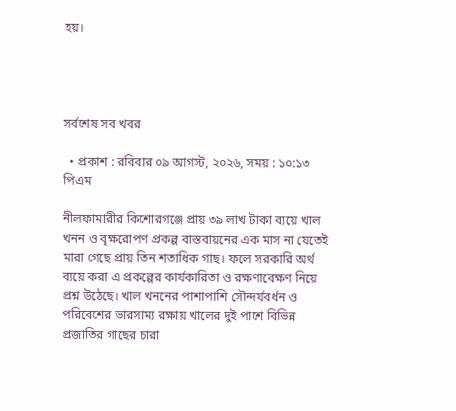হয়।




সর্বশেষ সব খবর

  • প্রকাশ : রবিবার ০৯ আগস্ট, ২০২৬, সময় : ১০:১৩ পিএম

নীলফামারীর কিশোরগঞ্জে প্রায় ৩৯ লাখ টাকা ব্যয়ে খাল খনন ও বৃক্ষরোপণ প্রকল্প বাস্তবায়নের এক মাস না যেতেই মারা গেছে প্রায় তিন শতাধিক গাছ। ফলে সরকারি অর্থ ব্যয়ে করা এ প্রকল্পের কার্যকারিতা ও রক্ষণাবেক্ষণ নিয়ে প্রশ্ন উঠেছে। খাল খননের পাশাপাশি সৌন্দর্যবর্ধন ও পরিবেশের ভারসাম্য রক্ষায় খালের দুই পাশে বিভিন্ন প্রজাতির গাছের চারা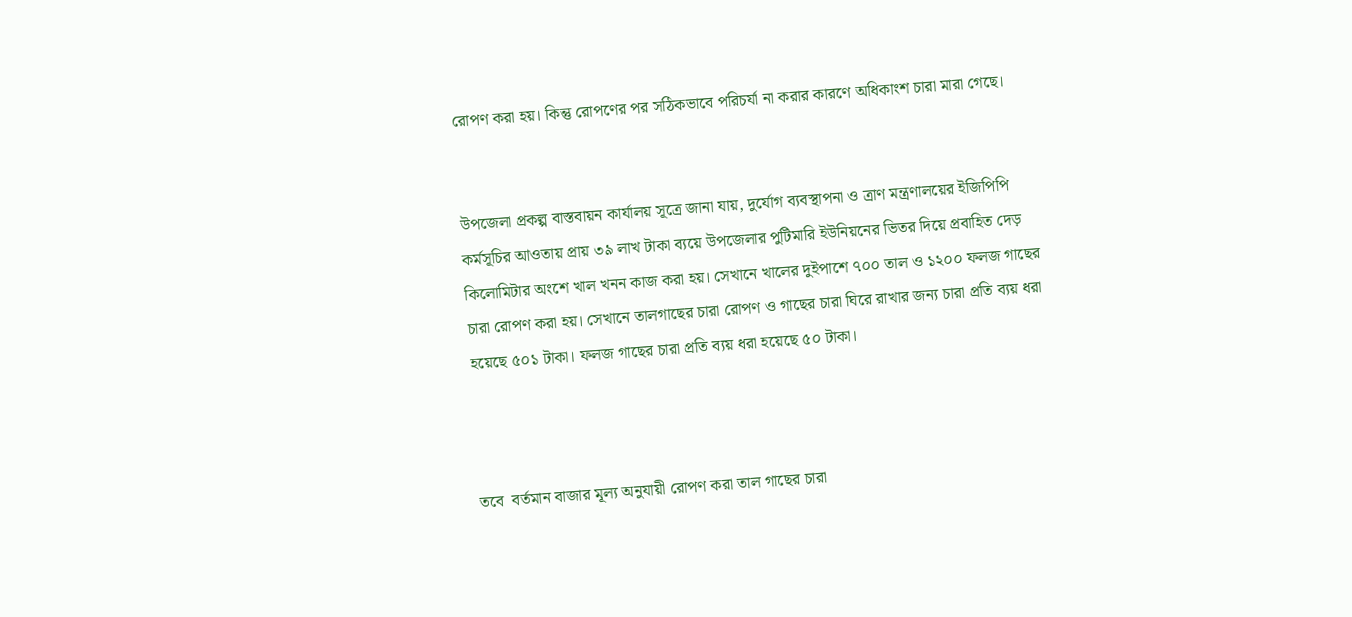রোপণ করা হয়। কিন্তু রোপণের পর সঠিকভাবে পরিচর্যা না করার কারণে অধিকাংশ চারা মারা গেছে।


উপজেলা প্রকল্প বাস্তবায়ন কার্যালয় সূত্রে জানা যায়, দুর্যোগ ব্যবস্থাপনা ও ত্রাণ মন্ত্রণালয়ের ইজিপিপি কর্মসূচির আওতায় প্রায় ৩৯ লাখ টাকা ব্যয়ে উপজেলার পুটিমারি ইউনিয়নের ভিতর দিয়ে প্রবাহিত দেড় কিলোমিটার অংশে খাল খনন কাজ করা হয়। সেখানে খালের দুইপাশে ৭০০ তাল ও ১২০০ ফলজ গাছের চারা রোপণ করা হয়। সেখানে তালগাছের চারা রোপণ ও গাছের চারা ঘিরে রাখার জন্য চারা প্রতি ব্যয় ধরা হয়েছে ৫০১ টাকা। ফলজ গাছের চারা প্রতি ব্যয় ধরা হয়েছে ৫০ টাকা।



তবে  বর্তমান বাজার মূল্য অনুযায়ী রোপণ করা তাল গাছের চারা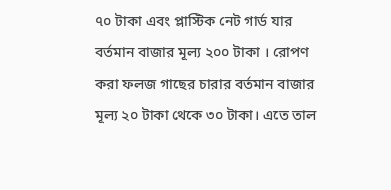৭০ টাকা এবং প্লাস্টিক নেট গার্ড যার বর্তমান বাজার মূল্য ২০০ টাকা । রোপণ করা ফলজ গাছের চারার বর্তমান বাজার মূল্য ২০ টাকা থেকে ৩০ টাকা। এতে তাল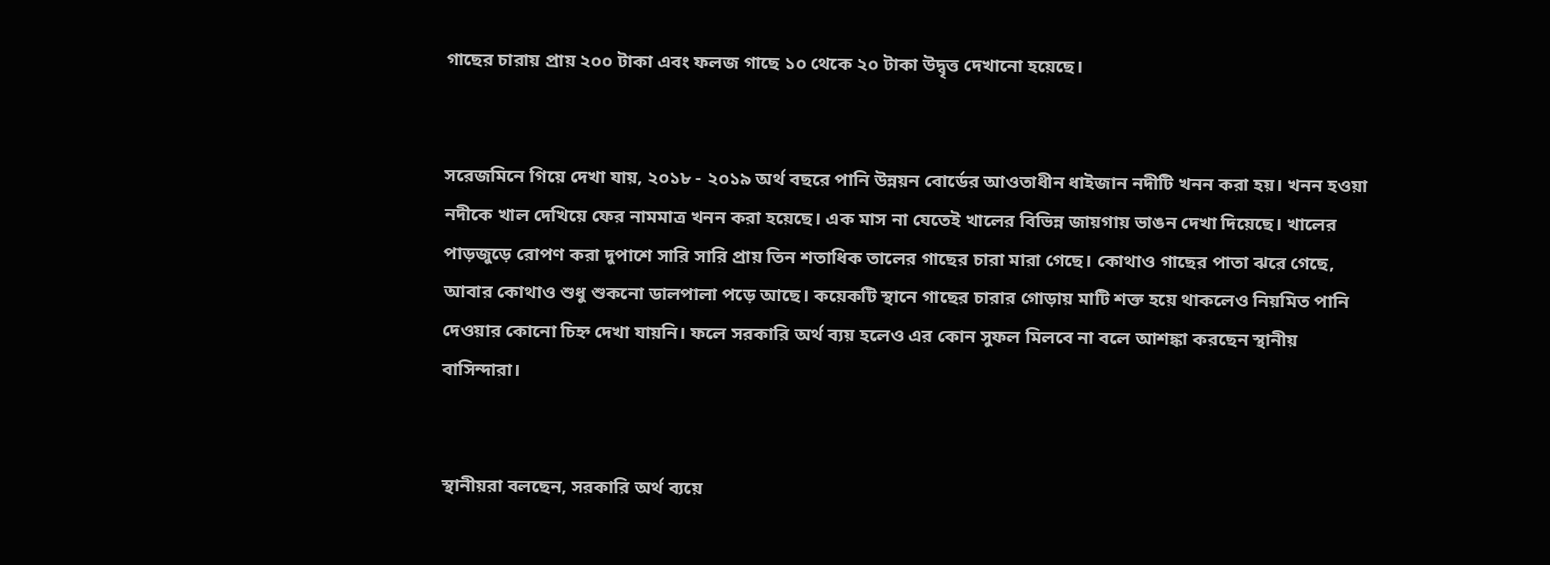গাছের চারায় প্রায় ২০০ টাকা এবং ফলজ গাছে ১০ থেকে ২০ টাকা উদ্বৃত্ত দেখানো হয়েছে।


সরেজমিনে গিয়ে দেখা যায়, ২০১৮ - ২০১৯ অর্থ বছরে পানি উন্নয়ন বোর্ডের আওতাধীন ধাইজান নদীটি খনন করা হয়। খনন হওয়া নদীকে খাল দেখিয়ে ফের নামমাত্র খনন করা হয়েছে। এক মাস না যেতেই খালের বিভিন্ন জায়গায় ভাঙন দেখা দিয়েছে। খালের পাড়জুড়ে রোপণ করা দুপাশে সারি সারি প্রায় তিন শতাধিক তালের গাছের চারা মারা গেছে। কোথাও গাছের পাতা ঝরে গেছে, আবার কোথাও শুধু শুকনো ডালপালা পড়ে আছে। কয়েকটি স্থানে গাছের চারার গোড়ায় মাটি শক্ত হয়ে থাকলেও নিয়মিত পানি দেওয়ার কোনো চিহ্ন দেখা যায়নি। ফলে সরকারি অর্থ ব্যয় হলেও এর কোন সুফল মিলবে না বলে আশঙ্কা করছেন স্থানীয় বাসিন্দারা।


স্থানীয়রা বলছেন, সরকারি অর্থ ব্যয়ে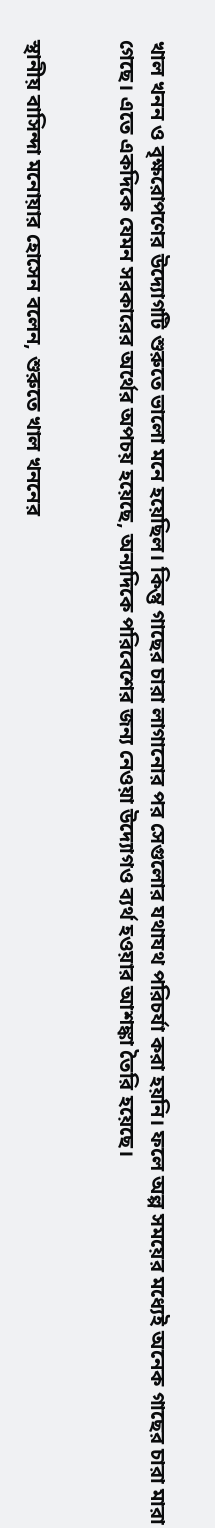খাল খনন ও বৃক্ষরোপণের উদ্যোগটি শুরুতে ভালো মনে হয়েছিল। কিন্তু গাছের চারা লাগানোর পর সেগুলোর যথাযথ পরিচর্যা করা হয়নি। ফলে অল্প সময়ের মধ্যেই অনেক গাছের চারা মারা গেছে। এতে একদিকে যেমন সরকারের অর্থের অপচয় হয়েছে, অন্যদিকে পরিবেশের জন্য নেওয়া উদ্যোগও ব্যর্থ হওয়ার আশঙ্কা তৈরি হয়েছে।


স্থানীয় বাসিন্দা মনোয়ার হোসেন বলেন, শুরুতে খাল খননের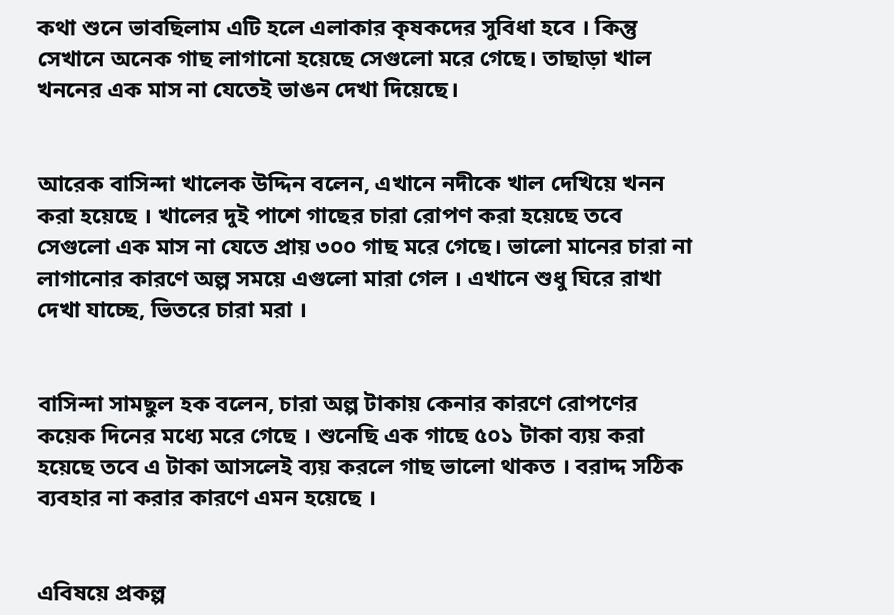কথা শুনে ভাবছিলাম এটি হলে এলাকার কৃষকদের সুবিধা হবে । কিন্তু সেখানে অনেক গাছ লাগানো হয়েছে সেগুলো মরে গেছে। তাছাড়া খাল খননের এক মাস না যেতেই ভাঙন দেখা দিয়েছে।


আরেক বাসিন্দা খালেক উদ্দিন বলেন, এখানে নদীকে খাল দেখিয়ে খনন করা হয়েছে । খালের দুই পাশে গাছের চারা রোপণ করা হয়েছে তবে সেগুলো এক মাস না যেতে প্রায় ৩০০ গাছ মরে গেছে। ভালো মানের চারা না লাগানোর কারণে অল্প সময়ে এগুলো মারা গেল । এখানে শুধু ঘিরে রাখা দেখা যাচ্ছে, ভিতরে চারা মরা ।


বাসিন্দা সামছুল হক বলেন, চারা অল্প টাকায় কেনার কারণে রোপণের কয়েক দিনের মধ্যে মরে গেছে । শুনেছি এক গাছে ৫০১ টাকা ব্যয় করা হয়েছে তবে এ টাকা আসলেই ব্যয় করলে গাছ ভালো থাকত । বরাদ্দ সঠিক ব্যবহার না করার কারণে এমন হয়েছে ।


এবিষয়ে প্রকল্প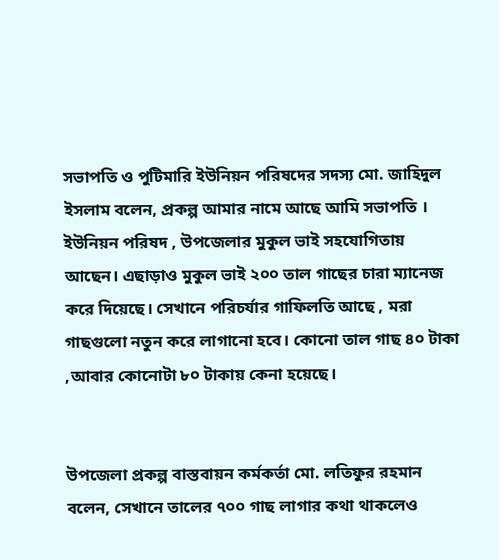সভাপতি ও পুটিমারি ইউনিয়ন পরিষদের সদস্য মো. জাহিদুল ইসলাম বলেন, প্রকল্প আমার নামে আছে আমি সভাপতি । ইউনিয়ন পরিষদ , উপজেলার মুকুল ভাই সহযোগিতায় আছেন। এছাড়াও মুকুল ভাই ২০০ তাল গাছের চারা ম্যানেজ করে দিয়েছে। সেখানে পরিচর্যার গাফিলতি আছে , মরা গাছগুলো নতুন করে লাগানো হবে। কোনো তাল গাছ ৪০ টাকা ,আবার কোনোটা ৮০ টাকায় কেনা হয়েছে।


উপজেলা প্রকল্প বাস্তবায়ন কর্মকর্তা মো. লতিফুর রহমান বলেন, সেখানে তালের ৭০০ গাছ লাগার কথা থাকলেও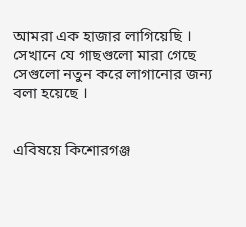আমরা এক হাজার লাগিয়েছি । সেখানে যে গাছগুলো মারা গেছে সেগুলো নতুন করে লাগানোর জন্য বলা হয়েছে ।


এবিষয়ে কিশোরগঞ্জ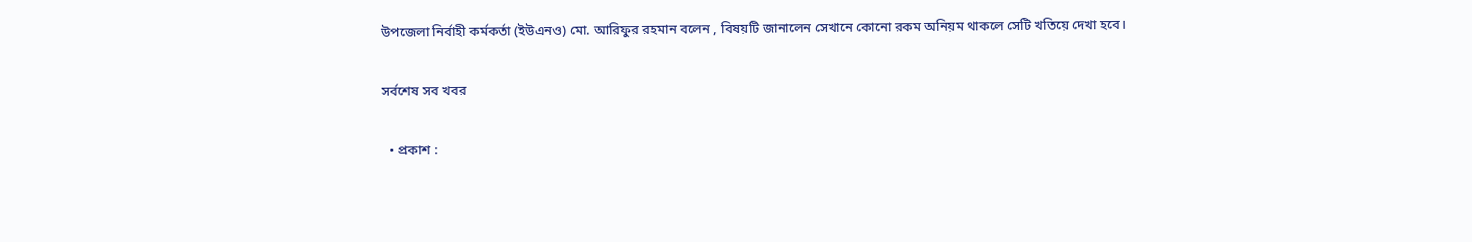উপজেলা নির্বাহী কর্মকর্তা (ইউএনও) মো. আরিফুর রহমান বলেন , বিষয়টি জানালেন সেখানে কোনো রকম অনিয়ম থাকলে সেটি খতিয়ে দেখা হবে।

সর্বশেষ সব খবর

  • প্রকাশ :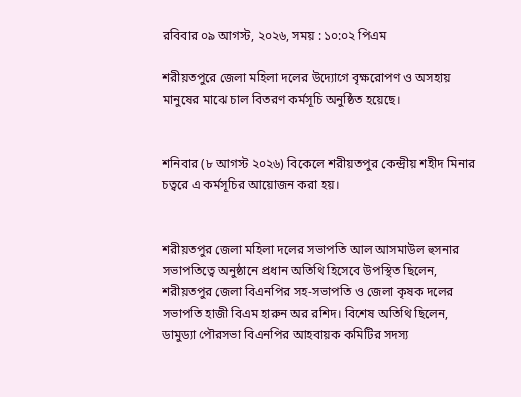রবিবার ০৯ আগস্ট, ২০২৬, সময় : ১০:০২ পিএম

শরীয়তপুরে জেলা মহিলা দলের উদ্যোগে বৃক্ষরোপণ ও অসহায় মানুষের মাঝে চাল বিতরণ কর্মসূচি অনুষ্ঠিত হয়েছে।


শনিবার (৮ আগস্ট ২০২৬) বিকেলে শরীয়তপুর কেন্দ্রীয় শহীদ মিনার চত্বরে এ কর্মসূচির আয়োজন করা হয়।


শরীয়তপুর জেলা মহিলা দলের সভাপতি আল আসমাউল হুসনার সভাপতিত্বে অনুষ্ঠানে প্রধান অতিথি হিসেবে উপস্থিত ছিলেন, শরীয়তপুর জেলা বিএনপির সহ-সভাপতি ও জেলা কৃষক দলের সভাপতি হাজী বিএম হারুন অর রশিদ। বিশেষ অতিথি ছিলেন, ডামুড্যা পৌরসভা বিএনপির আহবায়ক কমিটির সদস্য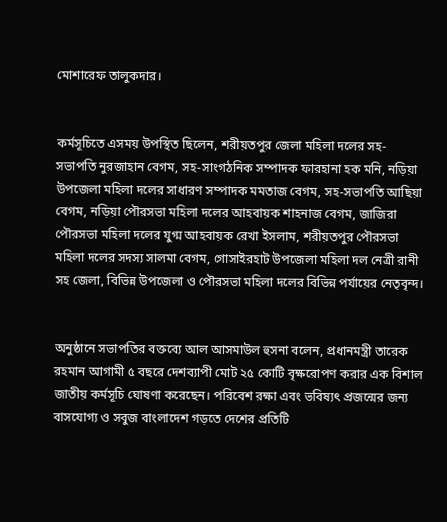মোশারেফ তালুকদার।


কর্মসূচিতে এসময় উপস্থিত ছিলেন, শরীয়তপুর জেলা মহিলা দলের সহ-সভাপতি নুরজাহান বেগম, সহ-সাংগঠনিক সম্পাদক ফারহানা হক মনি, নড়িয়া উপজেলা মহিলা দলের সাধারণ সম্পাদক মমতাজ বেগম, সহ-সভাপতি আছিয়া বেগম, নড়িয়া পৌরসভা মহিলা দলের আহবায়ক শাহনাজ বেগম, জাজিরা পৌরসভা মহিলা দলের যুগ্ম আহবায়ক রেখা ইসলাম, শরীয়তপুর পৌরসভা মহিলা দলের সদস্য সালমা বেগম, গোসাইরহাট উপজেলা মহিলা দল নেত্রী রানী সহ জেলা, বিভিন্ন উপজেলা ও পৌরসভা মহিলা দলের বিভিন্ন পর্যায়ের নেতৃবৃন্দ।


অনুষ্ঠানে সভাপতির বক্তব্যে আল আসমাউল হুসনা বলেন, প্রধানমন্ত্রী তারেক রহমান আগামী ৫ বছরে দেশব্যাপী মোট ২৫ কোটি বৃক্ষরোপণ করার এক বিশাল জাতীয় কর্মসূচি ঘোষণা করেছেন। পরিবেশ রক্ষা এবং ভবিষ্যৎ প্রজন্মের জন্য বাসযোগ্য ও সবুজ বাংলাদেশ গড়তে দেশের প্রতিটি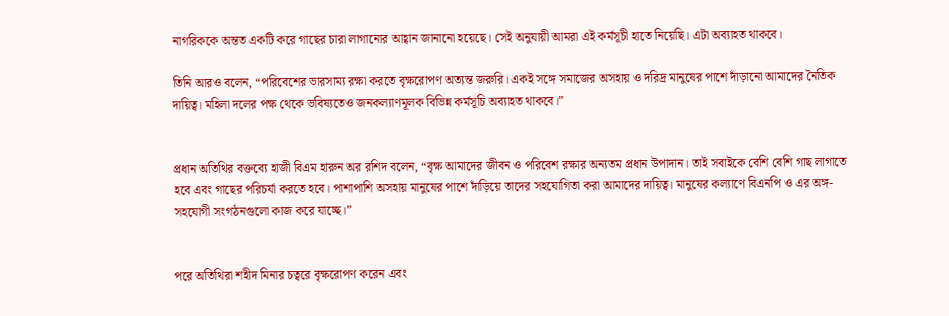নাগরিককে অন্তত একটি করে গাছের চারা লাগানোর আহ্বান জানানো হয়েছে। সেই অনুযায়ী আমরা এই কর্মসূচী হাতে নিয়েছি। এটা অব্যাহত থাকবে।

তিনি আরও বলেন, “পরিবেশের ভারসাম্য রক্ষা করতে বৃক্ষরোপণ অত্যন্ত জরুরি। একই সঙ্গে সমাজের অসহায় ও দরিদ্র মানুষের পাশে দাঁড়ানো আমাদের নৈতিক দায়িত্ব। মহিলা দলের পক্ষ থেকে ভবিষ্যতেও জনকল্যাণমূলক বিভিন্ন কর্মসূচি অব্যাহত থাকবে।”


প্রধান অতিথির বক্তব্যে হাজী বিএম হারুন অর রশিদ বলেন, “বৃক্ষ আমাদের জীবন ও পরিবেশ রক্ষার অন্যতম প্রধান উপাদান। তাই সবাইকে বেশি বেশি গাছ লাগাতে হবে এবং গাছের পরিচর্যা করতে হবে। পাশাপাশি অসহায় মানুষের পাশে দাঁড়িয়ে তাদের সহযোগিতা করা আমাদের দায়িত্ব। মানুষের কল্যাণে বিএনপি ও এর অঙ্গ-সহযোগী সংগঠনগুলো কাজ করে যাচ্ছে।”


পরে অতিথিরা শহীদ মিনার চত্বরে বৃক্ষরোপণ করেন এবং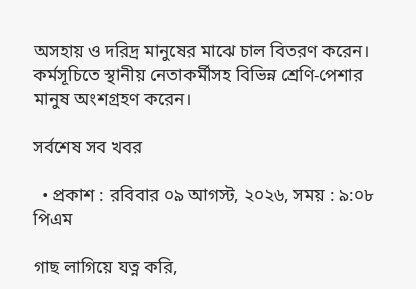অসহায় ও দরিদ্র মানুষের মাঝে চাল বিতরণ করেন। কর্মসূচিতে স্থানীয় নেতাকর্মীসহ বিভিন্ন শ্রেণি-পেশার মানুষ অংশগ্রহণ করেন।

সর্বশেষ সব খবর

  • প্রকাশ : রবিবার ০৯ আগস্ট, ২০২৬, সময় : ৯:০৮ পিএম

গাছ লাগিয়ে যত্ন করি,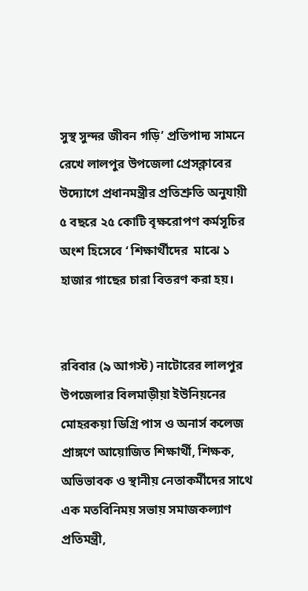সুস্থ সুন্দর জীবন গড়ি’ প্রতিপাদ্য সামনে রেখে লালপুর উপজেলা প্রেসক্লাবের উদ্যোগে প্রধানমন্ত্রীর প্রতিশ্রুতি অনুযায়ী ৫ বছরে ২৫ কোটি বৃক্ষরোপণ কর্মসূচির অংশ হিসেবে ‘ শিক্ষার্থীদের  মাঝে ১ হাজার গাছের চারা বিতরণ করা হয়।


রবিবার (৯ আগস্ট) নাটোরের লালপুর উপজেলার বিলমাড়ীয়া ইউনিয়নের মোহরকয়া ডিগ্রি পাস ও অনার্স কলেজ প্রাঙ্গণে আয়োজিত শিক্ষার্থী, শিক্ষক, অভিভাবক ও স্থানীয় নেতাকর্মীদের সাথে এক মতবিনিময় সভায় সমাজকল্যাণ প্রতিমন্ত্রী,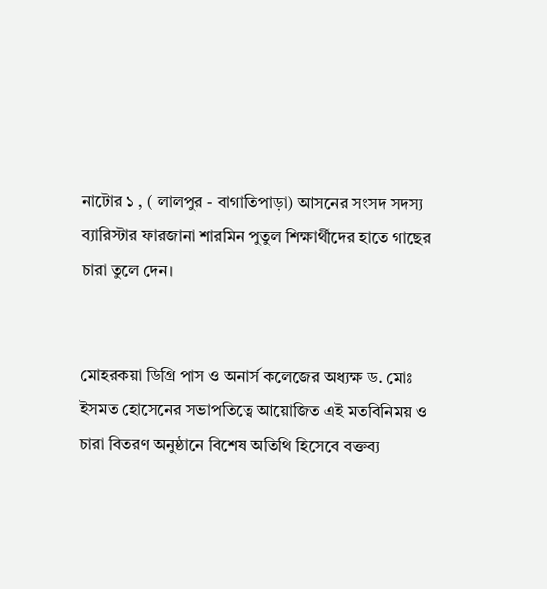নাটোর ১ , ( লালপুর - বাগাতিপাড়া) আসনের সংসদ সদস্য ব্যারিস্টার ফারজানা শারমিন পুতুল শিক্ষার্থীদের হাতে গাছের চারা তুলে দেন।


মোহরকয়া ডিগ্রি পাস ও অনার্স কলেজের অধ্যক্ষ ড. মোঃ ইসমত হোসেনের সভাপতিত্বে আয়োজিত এই মতবিনিময় ও চারা বিতরণ অনুষ্ঠানে বিশেষ অতিথি হিসেবে বক্তব্য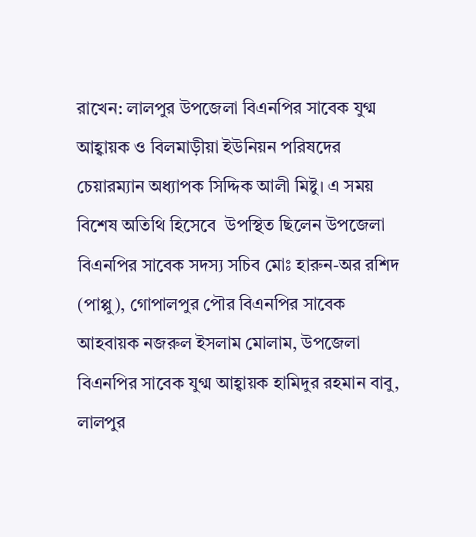রাখেন: লালপুর উপজেলা বিএনপির সাবেক যুগ্ম আহ্বায়ক ও বিলমাড়ীয়া ইউনিয়ন পরিষদের চেয়ারম্যান অধ্যাপক সিদ্দিক আলী মিষ্টু। এ সময় বিশেষ অতিথি হিসেবে  উপস্থিত ছিলেন উপজেলা বিএনপির সাবেক সদস্য সচিব মোঃ হারুন-অর রশিদ (পাপ্পু), গোপালপুর পৌর বিএনপির সাবেক আহবায়ক নজরুল ইসলাম মোলাম, উপজেলা বিএনপির সাবেক যুগ্ম আহ্বায়ক হামিদুর রহমান বাবু, লালপুর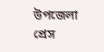উপজেলা প্রেস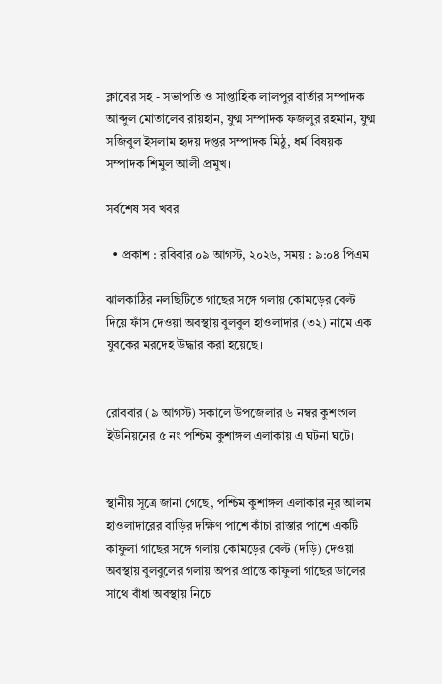ক্লাবের সহ - সভাপতি ও সাপ্তাহিক লালপুর বার্তার সম্পাদক আব্দুল মোতালেব রায়হান, যুগ্ম সম্পাদক ফজলুর রহমান, যুগ্ম সজিবুল ইসলাম হৃদয় দপ্তর সম্পাদক মিঠু, ধর্ম বিষয়ক সম্পাদক শিমুল আলী প্রমুখ।

সর্বশেষ সব খবর

  • প্রকাশ : রবিবার ০৯ আগস্ট, ২০২৬, সময় : ৯:০৪ পিএম

ঝালকাঠির নলছিটিতে গাছের সঙ্গে গলায় কোমড়ের বেল্ট দিয়ে ফাঁস দেওয়া অবস্থায় বুলবুল হাওলাদার (৩২) নামে এক যুবকের মরদেহ উদ্ধার করা হয়েছে।


রোববার (৯ আগস্ট) সকালে উপজেলার ৬ নম্বর কুশংগল ইউনিয়নের ৫ নং পশ্চিম কুশাঙ্গল এলাকায় এ ঘটনা ঘটে।


স্থানীয় সূত্রে জানা গেছে, পশ্চিম কুশাঙ্গল এলাকার নূর আলম হাওলাদারের বাড়ির দক্ষিণ পাশে কাঁচা রাস্তার পাশে একটি কাফুলা গাছের সঙ্গে গলায় কোমড়ের বেল্ট (দড়ি) দেওয়া অবস্থায় বুলবুলের গলায় অপর প্রান্তে কাফুলা গাছের ডালের সাথে বাঁধা অবস্থায় নিচে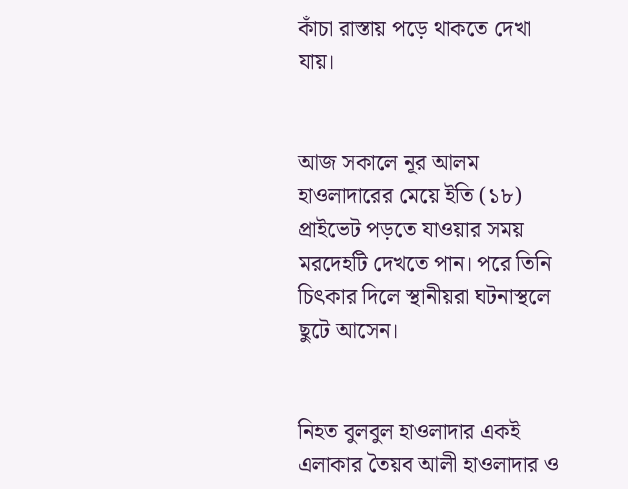কাঁচা রাস্তায় পড়ে থাকতে দেখা যায়।


আজ সকালে নূর আলম হাওলাদারের মেয়ে ইতি (১৮) প্রাইভেট পড়তে যাওয়ার সময় মরদেহটি দেখতে পান। পরে তিনি চিৎকার দিলে স্থানীয়রা ঘটনাস্থলে ছুটে আসেন।


নিহত বুলবুল হাওলাদার একই এলাকার তৈয়ব আলী হাওলাদার ও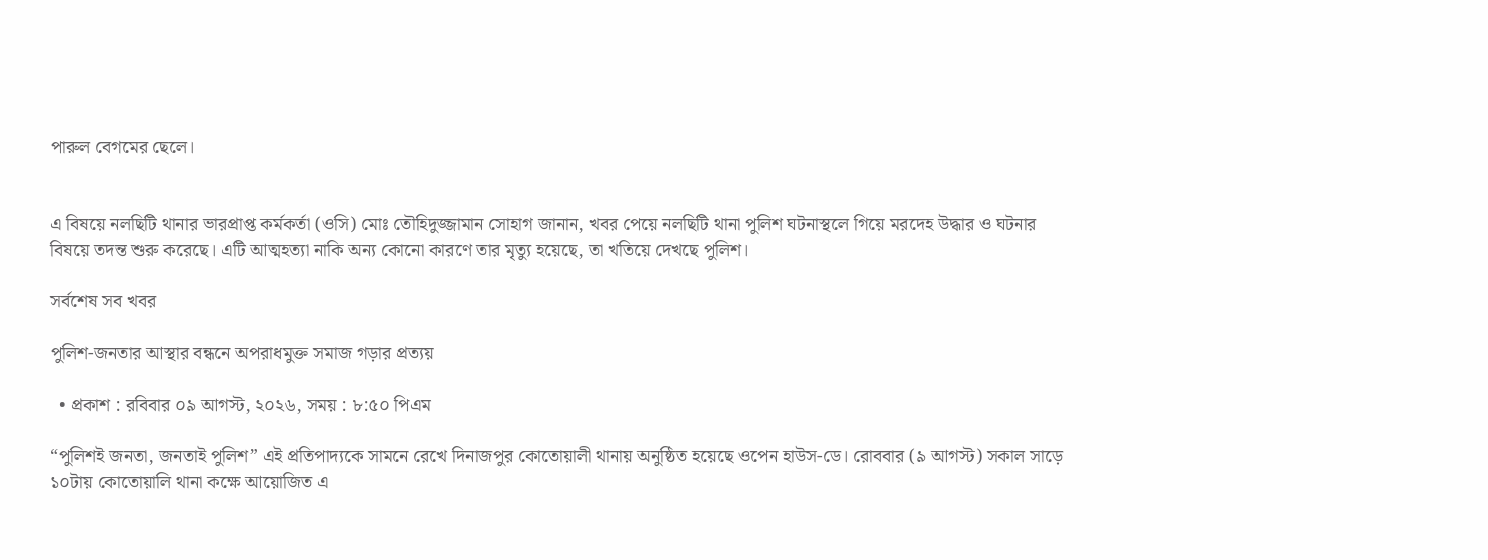পারুল বেগমের ছেলে।


এ বিষয়ে নলছিটি থানার ভারপ্রাপ্ত কর্মকর্তা (ওসি) মোঃ তৌহিদুজ্জামান সোহাগ জানান, খবর পেয়ে নলছিটি থানা পুলিশ ঘটনাস্থলে গিয়ে মরদেহ উদ্ধার ও ঘটনার বিষয়ে তদন্ত শুরু করেছে। এটি আত্মহত্যা নাকি অন্য কোনো কারণে তার মৃত্যু হয়েছে, তা খতিয়ে দেখছে পুলিশ।

সর্বশেষ সব খবর

পুলিশ-জনতার আস্থার বন্ধনে অপরাধমুক্ত সমাজ গড়ার প্রত্যয়

  • প্রকাশ : রবিবার ০৯ আগস্ট, ২০২৬, সময় : ৮:৫০ পিএম

“পুলিশই জনতা, জনতাই পুলিশ” এই প্রতিপাদ্যকে সামনে রেখে দিনাজপুর কোতোয়ালী থানায় অনুষ্ঠিত হয়েছে ওপেন হাউস-ডে। রোববার (৯ আগস্ট) সকাল সাড়ে ১০টায় কোতোয়ালি থানা কক্ষে আয়োজিত এ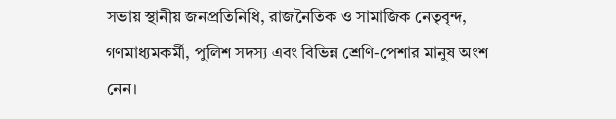সভায় স্থানীয় জনপ্রতিনিধি, রাজনৈতিক ও সামাজিক নেতৃবৃন্দ, গণমাধ্যমকর্মী, পুলিশ সদস্য এবং বিভিন্ন শ্রেণি-পেশার মানুষ অংশ নেন।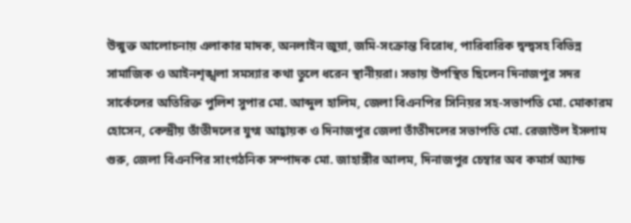উন্মুক্ত আলোচনায় এলাকার মাদক, অনলাইন জুয়া, জমি-সংক্রান্ত বিরোধ, পারিবারিক দ্বন্দ্বসহ বিভিন্ন সামাজিক ও আইনশৃঙ্খলা সমস্যার কথা তুলে ধরেন স্থানীয়রা। সভায় উপস্থিত ছিলেন দিনাজপুর সদর সার্কেলের অতিরিক্ত পুলিশ সুপার মো. আব্দুল হালিম, জেলা বিএনপির সিনিয়র সহ-সভাপতি মো. মোকারম হোসেন, কেন্দ্রীয় তাঁতীদলের যুগ্ম আহ্বায়ক ও দিনাজপুর জেলা তাঁতীদলের সভাপতি মো. রেজাউল ইসলাম গুরু, জেলা বিএনপির সাংগঠনিক সম্পাদক মো. জাহাঙ্গীর আলম, দিনাজপুর চেম্বার অব কমার্স অ্যান্ড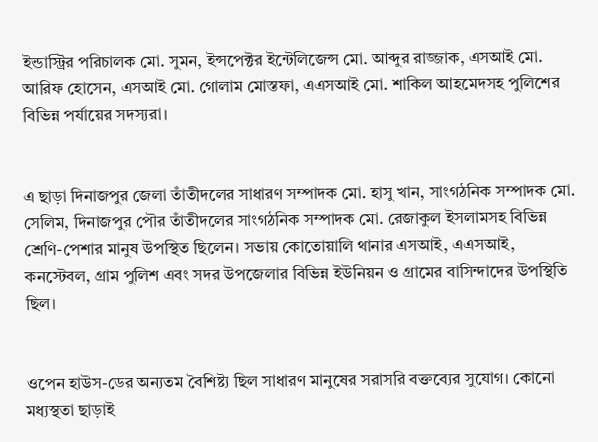ইন্ডাস্ট্রির পরিচালক মো. সুমন, ইন্সপেক্টর ইন্টেলিজেন্স মো. আব্দুর রাজ্জাক, এসআই মো. আরিফ হোসেন, এসআই মো. গোলাম মোস্তফা, এএসআই মো. শাকিল আহমেদসহ পুলিশের বিভিন্ন পর্যায়ের সদস্যরা।


এ ছাড়া দিনাজপুর জেলা তাঁতীদলের সাধারণ সম্পাদক মো. হাসু খান, সাংগঠনিক সম্পাদক মো. সেলিম, দিনাজপুর পৌর তাঁতীদলের সাংগঠনিক সম্পাদক মো. রেজাকুল ইসলামসহ বিভিন্ন শ্রেণি-পেশার মানুষ উপস্থিত ছিলেন। সভায় কোতোয়ালি থানার এসআই, এএসআই, কনস্টেবল, গ্রাম পুলিশ এবং সদর উপজেলার বিভিন্ন ইউনিয়ন ও গ্রামের বাসিন্দাদের উপস্থিতি ছিল।


ওপেন হাউস-ডের অন্যতম বৈশিষ্ট্য ছিল সাধারণ মানুষের সরাসরি বক্তব্যের সুযোগ। কোনো মধ্যস্থতা ছাড়াই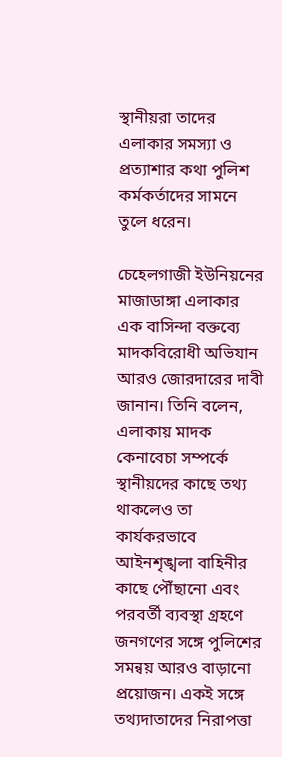স্থানীয়রা তাদের এলাকার সমস্যা ও প্রত্যাশার কথা পুলিশ কর্মকর্তাদের সামনে তুলে ধরেন।

চেহেলগাজী ইউনিয়নের মাজাডাঙ্গা এলাকার এক বাসিন্দা বক্তব্যে মাদকবিরোধী অভিযান আরও জোরদারের দাবী জানান। তিনি বলেন, এলাকায় মাদক কেনাবেচা সম্পর্কে স্থানীয়দের কাছে তথ্য থাকলেও তা কার্যকরভাবে আইনশৃঙ্খলা বাহিনীর কাছে পৌঁছানো এবং পরবর্তী ব্যবস্থা গ্রহণে জনগণের সঙ্গে পুলিশের সমন্বয় আরও বাড়ানো প্রয়োজন। একই সঙ্গে তথ্যদাতাদের নিরাপত্তা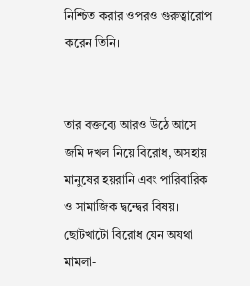নিশ্চিত করার ওপরও গুরুত্বারোপ করেন তিনি।


তার বক্তব্যে আরও উঠে আসে জমি দখল নিয়ে বিরোধ, অসহায় মানুষের হয়রানি এবং পারিবারিক ও সামাজিক দ্বন্দ্বের বিষয়। ছোটখাটো বিরোধ যেন অযথা মামলা-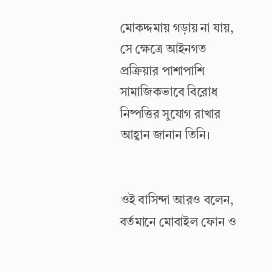মোকদ্দমায় গড়ায় না যায়, সে ক্ষেত্রে আইনগত প্রক্রিয়ার পাশাপাশি সামাজিকভাবে বিরোধ নিষ্পত্তির সুযোগ রাখার আহ্বান জানান তিনি।


ওই বাসিন্দা আরও বলেন, বর্তমানে মোবাইল ফোন ও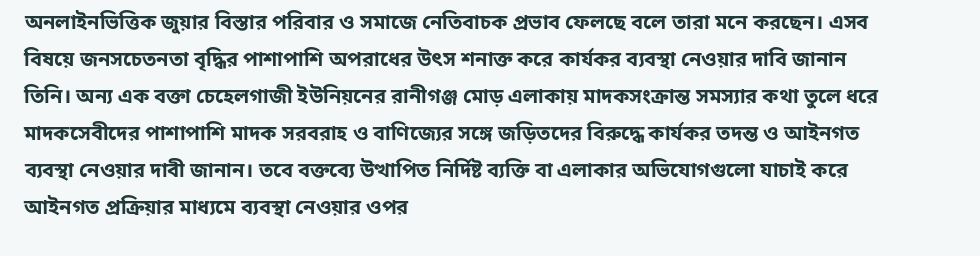অনলাইনভিত্তিক জুয়ার বিস্তার পরিবার ও সমাজে নেতিবাচক প্রভাব ফেলছে বলে তারা মনে করছেন। এসব বিষয়ে জনসচেতনতা বৃদ্ধির পাশাপাশি অপরাধের উৎস শনাক্ত করে কার্যকর ব্যবস্থা নেওয়ার দাবি জানান তিনি। অন্য এক বক্তা চেহেলগাজী ইউনিয়নের রানীগঞ্জ মোড় এলাকায় মাদকসংক্রান্ত সমস্যার কথা তুলে ধরে মাদকসেবীদের পাশাপাশি মাদক সরবরাহ ও বাণিজ্যের সঙ্গে জড়িতদের বিরুদ্ধে কার্যকর তদন্ত ও আইনগত ব্যবস্থা নেওয়ার দাবী জানান। তবে বক্তব্যে উত্থাপিত নির্দিষ্ট ব্যক্তি বা এলাকার অভিযোগগুলো যাচাই করে আইনগত প্রক্রিয়ার মাধ্যমে ব্যবস্থা নেওয়ার ওপর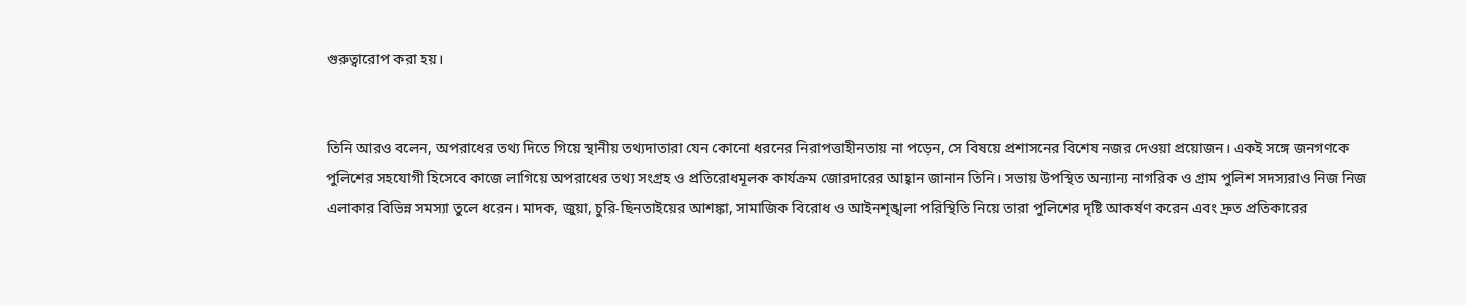গুরুত্বারোপ করা হয়।


তিনি আরও বলেন, অপরাধের তথ্য দিতে গিয়ে স্থানীয় তথ্যদাতারা যেন কোনো ধরনের নিরাপত্তাহীনতায় না পড়েন, সে বিষয়ে প্রশাসনের বিশেষ নজর দেওয়া প্রয়োজন। একই সঙ্গে জনগণকে পুলিশের সহযোগী হিসেবে কাজে লাগিয়ে অপরাধের তথ্য সংগ্রহ ও প্রতিরোধমূলক কার্যক্রম জোরদারের আহ্বান জানান তিনি। সভায় উপস্থিত অন্যান্য নাগরিক ও গ্রাম পুলিশ সদস্যরাও নিজ নিজ এলাকার বিভিন্ন সমস্যা তুলে ধরেন। মাদক, জুয়া, চুরি-ছিনতাইয়ের আশঙ্কা, সামাজিক বিরোধ ও আইনশৃঙ্খলা পরিস্থিতি নিয়ে তারা পুলিশের দৃষ্টি আকর্ষণ করেন এবং দ্রুত প্রতিকারের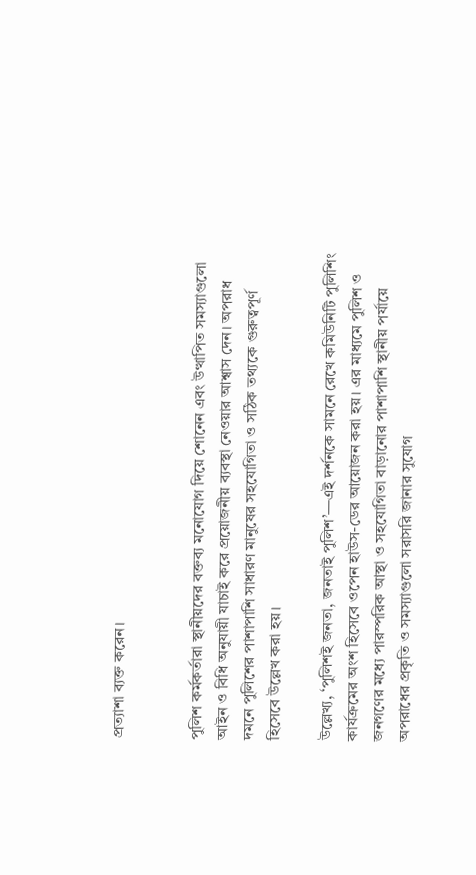প্রত্যাশা ব্যক্ত করেন।


পুলিশ কর্মকর্তারা স্থানীয়দের বক্তব্য মনোযোগ দিয়ে শোনেন এবং উত্থাপিত সমস্যাগুলো আইন ও বিধি অনুযায়ী যাচাই করে প্রয়োজনীয় ব্যবস্থা নেওয়ার আশ্বাস দেন। অপরাধ দমনে পুলিশের পাশাপাশি সাধারণ মানুষের সহযোগিতা ও সঠিক তথ্যকে গুরুত্বপূর্ণ হিসেবে উল্লেখ করা হয়।

উল্লেখ্য, ‘পুলিশই জনতা, জনতাই পুলিশ’—এই দর্শনকে সামনে রেখে কমিউনিটি পুলিশিং কার্যক্রমের অংশ হিসেবে ওপেন হাউস-ডের আয়োজন করা হয়। এর মাধ্যমে পুলিশ ও জনগণের মধ্যে পারস্পরিক আস্থা ও সহযোগিতা বাড়ানোর পাশাপাশি স্থানীয় পর্যায়ে অপরাধের প্রকৃতি ও সমস্যাগুলো সরাসরি জানার সুযোগ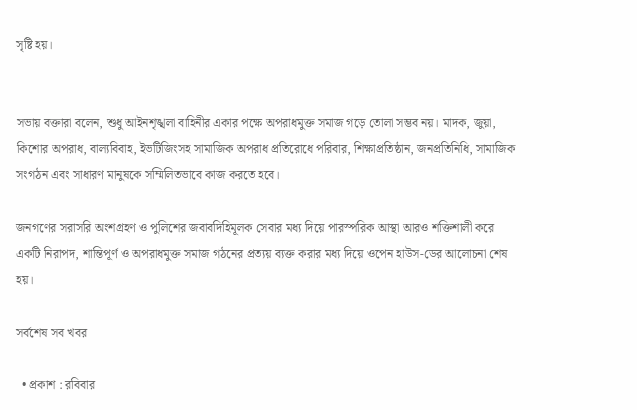সৃষ্টি হয়।


সভায় বক্তারা বলেন, শুধু আইনশৃঙ্খলা বাহিনীর একার পক্ষে অপরাধমুক্ত সমাজ গড়ে তোলা সম্ভব নয়। মাদক, জুয়া, কিশোর অপরাধ, বাল্যবিবাহ, ইভটিজিংসহ সামাজিক অপরাধ প্রতিরোধে পরিবার, শিক্ষাপ্রতিষ্ঠান, জনপ্রতিনিধি, সামাজিক সংগঠন এবং সাধারণ মানুষকে সম্মিলিতভাবে কাজ করতে হবে।

জনগণের সরাসরি অংশগ্রহণ ও পুলিশের জবাবদিহিমূলক সেবার মধ্য দিয়ে পারস্পরিক আস্থা আরও শক্তিশালী করে একটি নিরাপদ, শান্তিপূর্ণ ও অপরাধমুক্ত সমাজ গঠনের প্রত্যয় ব্যক্ত করার মধ্য দিয়ে ওপেন হাউস-ডের আলোচনা শেষ হয়।

সর্বশেষ সব খবর

  • প্রকাশ : রবিবার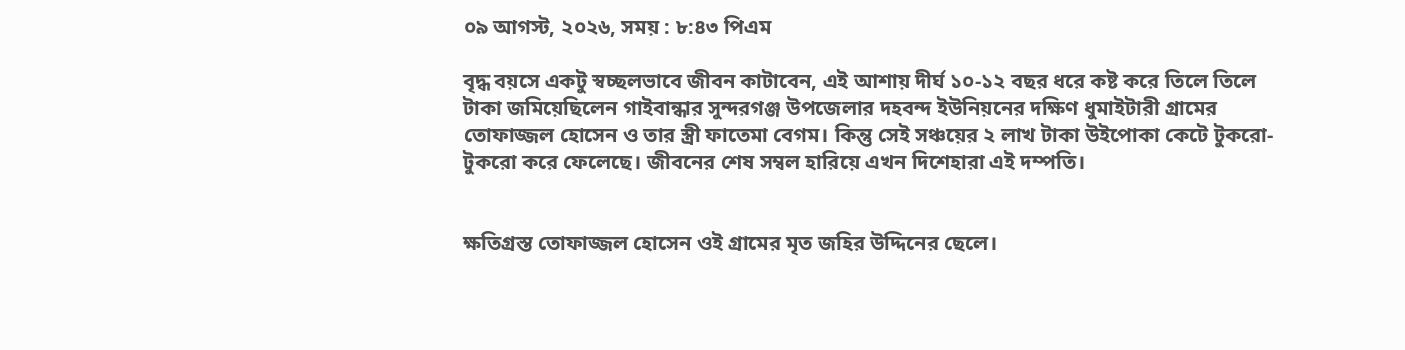০৯ আগস্ট, ২০২৬, সময় : ৮:৪৩ পিএম

বৃদ্ধ বয়সে একটু স্বচ্ছলভাবে জীবন কাটাবেন, এই আশায় দীর্ঘ ১০-১২ বছর ধরে কষ্ট করে তিলে তিলে টাকা জমিয়েছিলেন গাইবান্ধার সুন্দরগঞ্জ উপজেলার দহবন্দ ইউনিয়নের দক্ষিণ ধুমাইটারী গ্রামের তোফাজ্জল হোসেন ও তার স্ত্রী ফাতেমা বেগম। কিন্তু সেই সঞ্চয়ের ২ লাখ টাকা উইপোকা কেটে টুকরো-টুকরো করে ফেলেছে। জীবনের শেষ সম্বল হারিয়ে এখন দিশেহারা এই দম্পতি।


ক্ষতিগ্রস্ত তোফাজ্জল হোসেন ওই গ্রামের মৃত জহির উদ্দিনের ছেলে।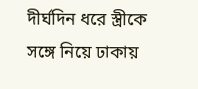দীর্ঘদিন ধরে স্ত্রীকে সঙ্গে নিয়ে ঢাকায়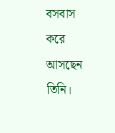বসবাস করে আসছেন তিনি।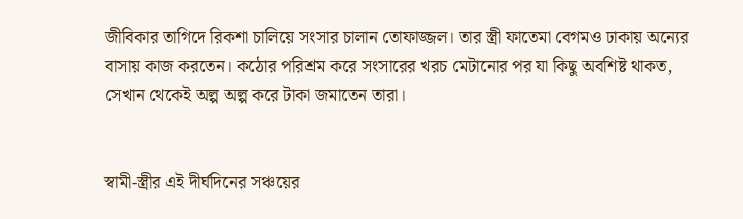জীবিকার তাগিদে রিকশা চালিয়ে সংসার চালান তোফাজ্জল। তার স্ত্রী ফাতেমা বেগমও ঢাকায় অন্যের বাসায় কাজ করতেন। কঠোর পরিশ্রম করে সংসারের খরচ মেটানোর পর যা কিছু অবশিষ্ট থাকত, সেখান থেকেই অল্প অল্প করে টাকা জমাতেন তারা।


স্বামী-স্ত্রীর এই দীর্ঘদিনের সঞ্চয়ের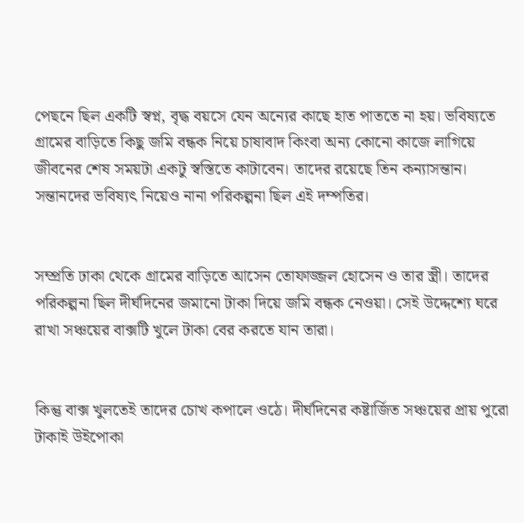পেছনে ছিল একটি স্বপ্ন, বৃদ্ধ বয়সে যেন অন্যের কাছে হাত পাততে না হয়। ভবিষ্যতে গ্রামের বাড়িতে কিছু জমি বন্ধক নিয়ে চাষাবাদ কিংবা অন্য কোনো কাজে লাগিয়ে জীবনের শেষ সময়টা একটু স্বস্তিতে কাটাবেন। তাদের রয়েছে তিন কন্যাসন্তান। সন্তানদের ভবিষ্যৎ নিয়েও নানা পরিকল্পনা ছিল এই দম্পতির।


সম্প্রতি ঢাকা থেকে গ্রামের বাড়িতে আসেন তোফাজ্জল হোসেন ও তার স্ত্রী। তাদের পরিকল্পনা ছিল দীর্ঘদিনের জমানো টাকা দিয়ে জমি বন্ধক নেওয়া। সেই উদ্দেশ্যে ঘরে রাখা সঞ্চয়ের বাক্সটি খুলে টাকা বের করতে যান তারা।


কিন্তু বাক্স খুলতেই তাদের চোখ কপালে ওঠে। দীর্ঘদিনের কষ্টার্জিত সঞ্চয়ের প্রায় পুরো টাকাই উইপোকা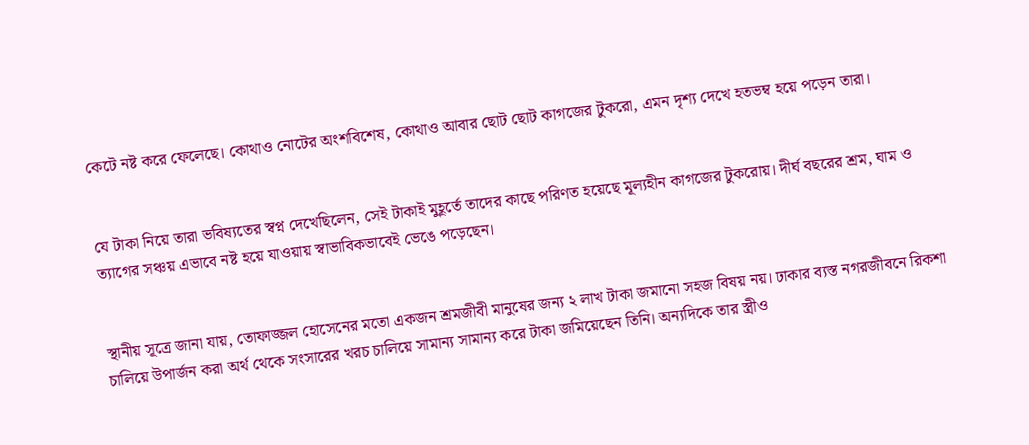কেটে নষ্ট করে ফেলেছে। কোথাও নোটের অংশবিশেষ, কোথাও আবার ছোট ছোট কাগজের টুকরো, এমন দৃশ্য দেখে হতভম্ব হয়ে পড়েন তারা।


যে টাকা নিয়ে তারা ভবিষ্যতের স্বপ্ন দেখেছিলেন, সেই টাকাই মুহূর্তে তাদের কাছে পরিণত হয়েছে মূল্যহীন কাগজের টুকরোয়। দীর্ঘ বছরের শ্রম, ঘাম ও ত্যাগের সঞ্চয় এভাবে নষ্ট হয়ে যাওয়ায় স্বাভাবিকভাবেই ভেঙে পড়েছেন।


স্থানীয় সূত্রে জানা যায়, তোফাজ্জল হোসেনের মতো একজন শ্রমজীবী মানুষের জন্য ২ লাখ টাকা জমানো সহজ বিষয় নয়। ঢাকার ব্যস্ত নগরজীবনে রিকশা চালিয়ে উপার্জন করা অর্থ থেকে সংসারের খরচ চালিয়ে সামান্য সামান্য করে টাকা জমিয়েছেন তিনি। অন্যদিকে তার স্ত্রীও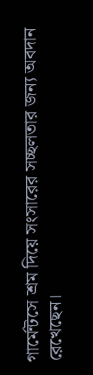গার্মেন্টসে শ্রম দিয়ে সংসারের সচ্ছলতার জন্য অবদান রেখেছেন।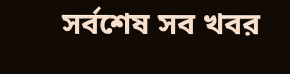সর্বশেষ সব খবর